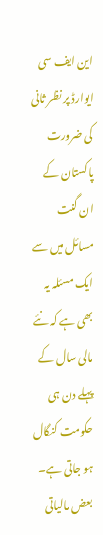این ایف سی ایوارڈ پر نظر ثانی کی ضرورت
پاکستان کے ان گنت مسائل میں سے ایک مسئلہ یہ بھی ہے کہ نئے مالی سال کے پہلے دن ہی حکومت کنگال ہو جاتی ہے۔ بعض مالیاتی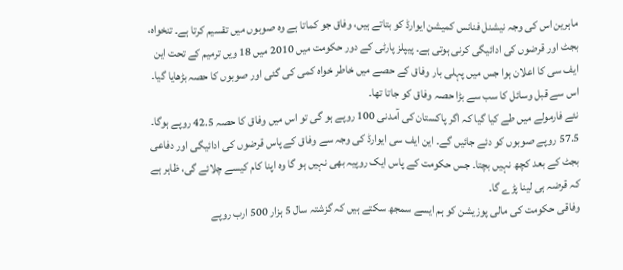ماہرین اس کی وجہ نیشنل فنانس کمیشن ایوارڈ کو بتاتے ہیں، وفاق جو کماتا ہے وہ صوبوں میں تقسیم کرتا ہے۔ تنخواہ، بجٹ اور قرضوں کی ادائیگی کرنی ہوتی ہے۔ پیپلز پارٹی کے دور حکومت میں 2010 میں 18 ویں ترمیم کے تحت این ایف سی کا اعلان ہوا جس میں پہلی بار وفاق کے حصے میں خاطر خواہ کمی کی گئی اور صوبوں کا حصہ بڑھایا گیا۔ اس سے قبل وسائل کا سب سے بڑا حصہ وفاق کو جاتا تھا۔
نئے فارمولے میں طے کیا گیا کہ اگر پاکستان کی آمدنی 100 روپے ہو گی تو اس میں وفاق کا حصہ 42.5 روپے ہوگا۔ 57.5 روپے صوبوں کو دئے جائیں گے۔ این ایف سی ایوارڈ کی وجہ سے وفاق کے پاس قرضوں کی ادائیگی اور دفاعی بجٹ کے بعد کچھ نہیں بچتا۔ جس حکومت کے پاس ایک روپیہ بھی نہیں ہو گا وہ اپنا کام کیسے چلائے گی، ظاہر ہے کہ قرضہ ہی لینا پڑے گا۔
وفاقی حکومت کی مالی پوزیشن کو ہم ایسے سمجھ سکتے ہیں کہ گزشتہ سال 5 ہزار 500 ارب روپے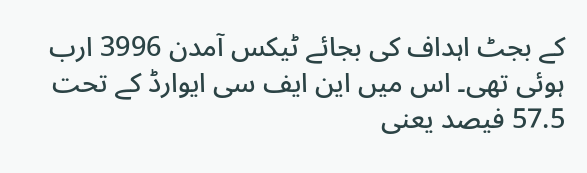کے بجٹ اہداف کی بجائے ٹیکس آمدن 3996 ارب ہوئی تھی۔ اس میں این ایف سی ایوارڈ کے تحت 57.5 فیصد یعنی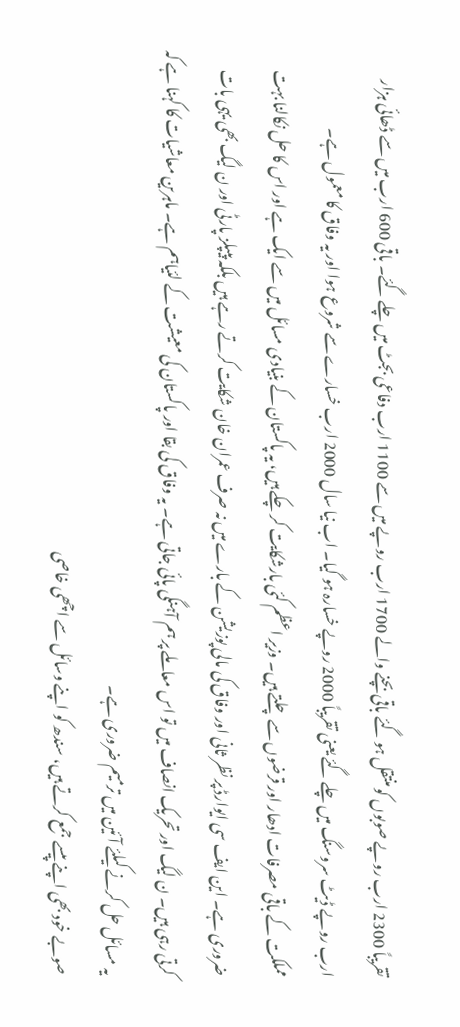تقریباً 2300 ارب روپے صوبوں کو منتقل ہو گئے باقی بچنے والے 1700 ارب روپے میں سے 1100 ارب دفاعی بجٹ میں چلے گئے۔ باقی 600 ارب میں سے ڈھائی ہزار ارب روپے ڈیٹ سروسنگ میں چلے گئے یعنی تقریباً 2000 روپے خسارہ ہو گیا۔ اب نیا سال 2000 ارب خسارے سے شروع ہوا اور یہ وفاق کا معمول ہے۔
مملکت کے باقی مصرفات ادھار اور قرضوں سے چلتے ہیں۔ وزیر اعظم کئی بارشکایت کر چکے ہیں، یہ پاکستان کے بنیادی مسائل میں سے ایک ہے اور اس کا حل نکالنا بہت ضروری ہے۔ این ایف سی ایوارڈ پر نظر ثانی اور وفاق کی مالی پوزیشن کے بارے میں نہ صرف عمران خان شکایت کرتے رہے ہیں بلکہ پیپلز پارٹی اور ن لیگ بھی یہی بات کرتی رہی ہیں۔ ن لیگ اور تحریک انصاف میں تو اس معاملے پر ہم آہنگی پائی جاتی ہے۔ یہ وفاق کی بقا اور پاکستان کی معیشت کے لئیاہم ہے۔ ماہرین معاشیات کا کہنا ہے کہ یہ مسائل حل کرنے کیلئے آئین میں ترمیم ضروری ہے۔
صوبے خود بھی اپنے پیسے جمع کرتے ہیں، سندھ کو اپنے وسائل سے اچھی خاصی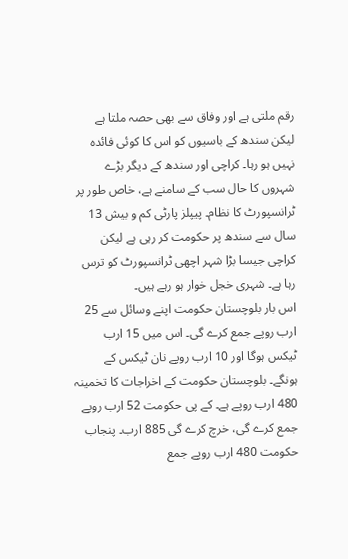رقم ملتی ہے اور وفاق سے بھی حصہ ملتا ہے لیکن سندھ کے باسیوں کو اس کا کوئی فائدہ نہیں ہو رہا۔ کراچی اور سندھ کے دیگر بڑے شہروں کا حال سب کے سامنے ہے، خاص طور پر ٹرانسپورٹ کا نظام۔ پیپلز پارٹی کم و بیش 13 سال سے سندھ پر حکومت کر رہی ہے لیکن کراچی جیسا بڑا شہر اچھی ٹرانسپورٹ کو ترس رہا ہے۔ شہری خجل خوار ہو رہے ہیں۔
اس بار بلوچستان حکومت اپنے وسائل سے 25 ارب روپے جمع کرے گی۔ اس میں 15 ارب ٹیکس ہوگا اور 10 ارب روپے نان ٹیکس کے ہونگے۔ بلوچستان حکومت کے اخراجات کا تخمینہ 480 ارب روپے ہے۔ کے پی حکومت 52 ارب روپے جمع کرے گی، خرچ کرے گی 885 ارب۔ پنجاب حکومت 480 ارب روپے جمع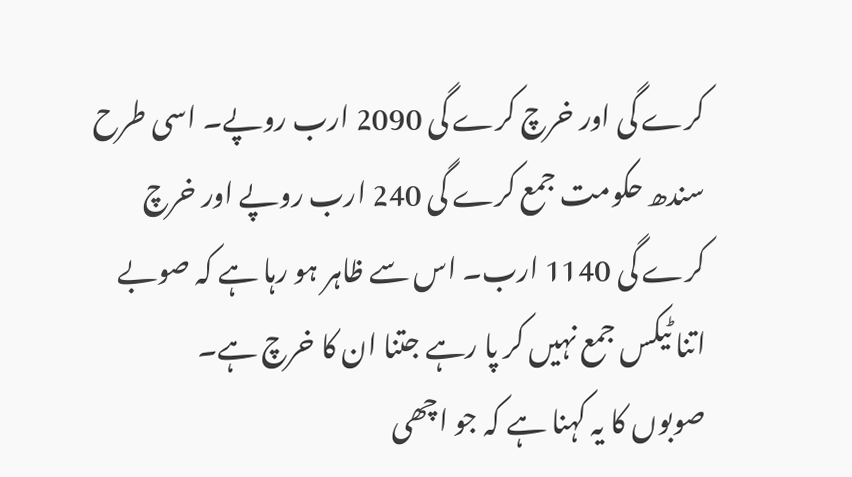کرے گی اور خرچ کرے گی 2090 ارب روپے۔ اسی طرح سندھ حکومت جمع کرے گی 240 ارب روپے اور خرچ کرے گی 1140 ارب۔ اس سے ظاہر ہو رہا ہے کہ صوبے اتنا ٹیکس جمع نہیں کر پا رہے جتنا ان کا خرچ ہے۔
صوبوں کا یہ کہنا ہے کہ جو اچھی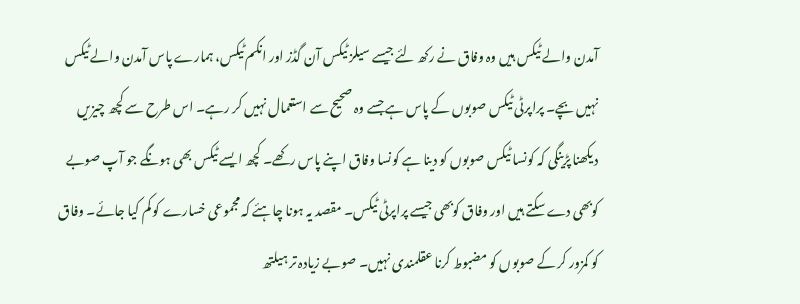آمدن والے ٹیکس ہیں وہ وفاق نے رکھ لئے جیسے سیلز ٹیکس آن گڈز اور انکم ٹیکس، ہمارے پاس آمدن والے ٹیکس نہیں بچے۔ پراپرٹی ٹیکس صوبوں کے پاس ہے جسے وہ صحیح سے استعمال نہیں کر رہے۔ اس طرح سے کچھ چیزیں دیکھنا پڑینگی کہ کونسا ٹیکس صوبوں کو دینا ہے کونسا وفاق اپنے پاس رکھے۔ کچھ ایسے ٹیکس بھی ہونگے جو آپ صوبے کوبھی دے سکتے ہیں اور وفاق کوبھی جیسے پراپرٹی ٹیکس۔ مقصد یہ ہونا چاہئے کہ مجموعی خسارے کو کم کیا جائے۔ وفاق کو کمزور کر کے صوبوں کو مضبوط کرنا عقلمندی نہیں۔ صوبے زیادہ تر ہیلتھ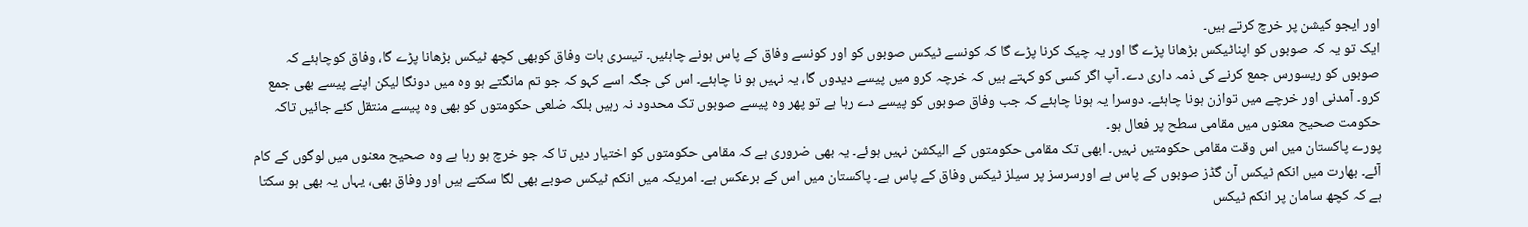اور ایجو کیشن پر خرچ کرتے ہیں۔
ایک تو یہ کہ صوبوں کو اپناٹیکس بڑھانا پڑے گا اور یہ چیک کرنا پڑے گا کہ کونسے ٹیکس صوبوں کو اور کونسے وفاق کے پاس ہونے چاہئیں۔ تیسری بات وفاق کوبھی کچھ ٹیکس بڑھانا پڑے گا، وفاق کوچاہئے کہ صوبوں کو ریسورس جمع کرنے کی ذمہ داری دے۔ آپ اگر کسی کو کہتے ہیں کہ خرچہ کرو میں پیسے دیدوں گا، یہ نہیں ہو نا چاہئے۔ اس کی جگہ اسے کہو کہ جو تم مانگتے ہو وہ میں دونگا لیکن اپنے پیسے بھی جمع کرو۔ آمدنی اور خرچے میں توازن ہونا چاہئے۔ دوسرا یہ ہونا چاہئے کہ جب وفاق صوبوں کو پیسے دے رہا ہے تو پھر وہ پیسے صوبوں تک محدود نہ رہیں بلکہ ضلعی حکومتوں کو بھی وہ پیسے منتقل کئے جائیں تاکہ حکومت صحیح معنوں میں مقامی سطح پر فعال ہو۔
پورے پاکستان میں اس وقت مقامی حکومتیں نہیں۔ ابھی تک مقامی حکومتوں کے الیکشن نہیں ہوئے۔ یہ بھی ضروری ہے کہ مقامی حکومتوں کو اختیار دیں تا کہ جو خرچ ہو رہا ہے وہ صحیح معنوں میں لوگوں کے کام آئے۔ بھارت میں انکم ٹیکس آن گڈز صوبوں کے پاس ہے اورسرسز پر سیلز ٹیکس وفاق کے پاس ہے۔ پاکستان میں اس کے برعکس ہے۔ امریکہ میں انکم ٹیکس صوبے بھی لگا سکتے ہیں اور وفاق بھی، یہاں یہ بھی ہو سکتا ہے کہ کچھ سامان پر انکم ٹیکس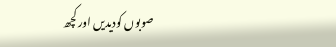صوبوں کودیدیں اور کچھ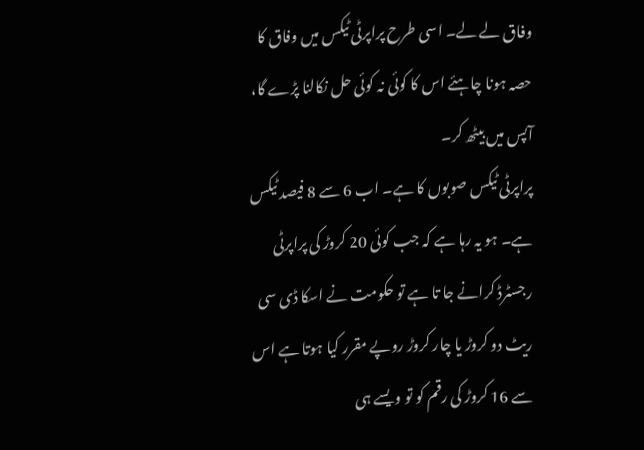وفاق لے لے۔ اسی طرح پراپرٹی ٹیکس میں وفاق کا حصہ ہونا چاہئے اس کا کوئی نہ کوئی حل نکالنا پڑے گا، آپس میں بیٹھ کر۔
پراپرٹی ٹیکس صوبوں کا ہے۔ اب 6 سے 8 فیصد ٹیکس ہے۔ ہو یہ رہا ہے کہ جب کوئی 20 کروڑ کی پراپرٹی رجسٹرڈ کرانے جا تا ہے تو حکومت نے اسکا ڈی سی ریٹ دو کروڑ یا چار کروڑ روپے مقرر کیا ہوتا ہے اس سے 16 کروڑ کی رقم کو تو ویسے ہی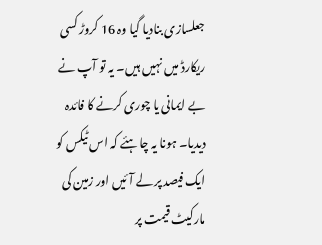جعلسازی بنادیا گیا وہ 16 کروڑ کسی ریکارڈ میں نہیں ہیں۔ یہ تو آپ نے بے ایمانی یا چوری کرنے کا فائدہ دیدیا۔ ہونا یہ چاہئے کہ اس ٹیکس کو ایک فیصد پر لے آ ئیں اور زمین کی مارکیٹ قیمت پر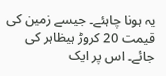یہ ہونا چاہئے۔ جیسے زمین کی قیمت 20 کروڑ ہیظاہر کی جائے۔ اس پر ایک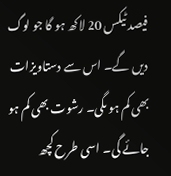فیصد ٹیکس 20 لاکھ ہو گا جو لوگ دیں گے۔ اس سے دستاویزات بھی کم ہو ںگی۔ رشوت بھی کم ہو جائے گی۔ اسی طرح کچھ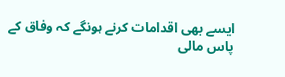ایسے بھی اقدامات کرنے ہونگے کہ وفاق کے پاس مالی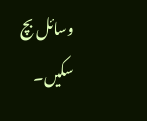وسائل بچ سکیں۔